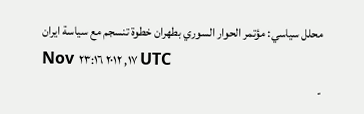محلل سياسي: مؤتمر الحوار السوري بطهران خطوة تنسجم مع سياسة ايران
Nov ١٧, ٢٠١٢ ٢٣:١٦ UTC
-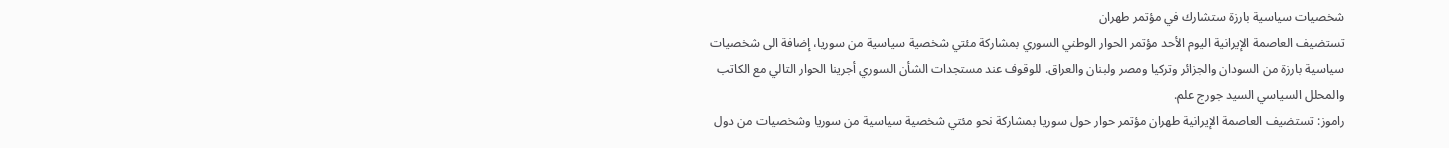شخصيات سياسية بارزة ستشارك في مؤتمر طهران
تستضيف العاصمة الإيرانية اليوم الأحد مؤتمر الحوار الوطني السوري بمشاركة مئتي شخصية سياسية من سوريا، إضافة الى شخصيات سياسية بارزة من السودان والجزائر وتركيا ومصر ولبنان والعراق. للوقوف عند مستجدات الشأن السوري أجرينا الحوار التالي مع الكاتب والمحلل السياسي السيد جورج علم.
راموز: تستضيف العاصمة الإيرانية طهران مؤتمر حوار حول سوريا بمشاركة نحو مئتي شخصية سياسية من سوريا وشخصيات من دول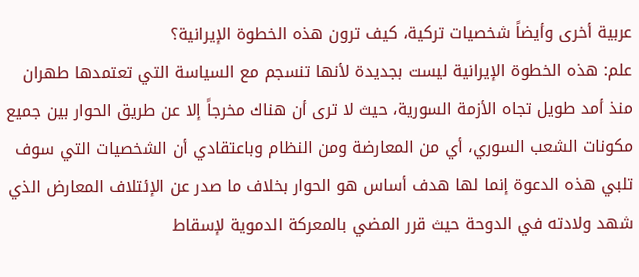عربية أخرى وأيضاً شخصيات تركية، كيف ترون هذه الخطوة الإيرانية؟
علم: هذه الخطوة الإيرانية ليست بجديدة لأنها تنسجم مع السياسة التي تعتمدها طهران منذ أمد طويل تجاه الأزمة السورية، حيث لا ترى أن هناك مخرجاً إلا عن طريق الحوار بين جميع مكونات الشعب السوري، أي من المعارضة ومن النظام وباعتقادي أن الشخصيات التي سوف تلبي هذه الدعوة إنما لها هدف أساس هو الحوار بخلاف ما صدر عن الإئتلاف المعارض الذي شهد ولادته في الدوحة حيث قرر المضي بالمعركة الدموية لإسقاط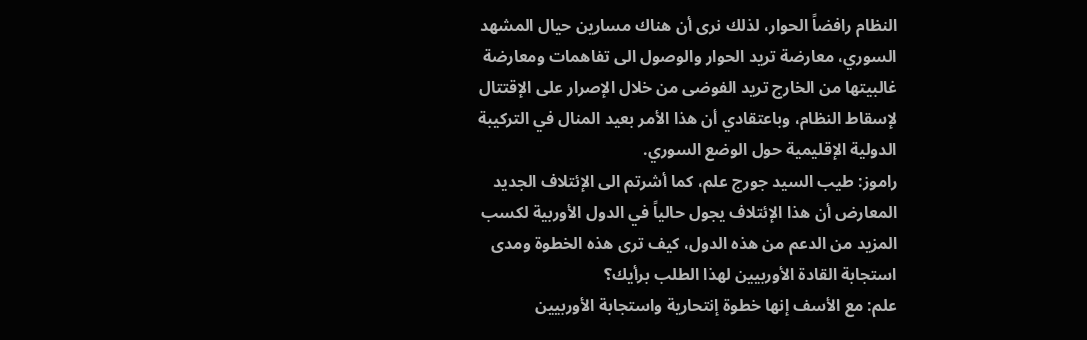النظام رافضاً الحوار، لذلك نرى أن هناك مسارين حيال المشهد السوري، معارضة تريد الحوار والوصول الى تفاهمات ومعارضة غالبيتها من الخارج تريد الفوضى من خلال الإصرار على الإقتتال لإسقاط النظام، وباعتقادي أن هذا الأمر بعيد المنال في التركيبة الدولية الإقليمية حول الوضع السوري.
راموز: طيب السيد جورج علم، كما أشرتم الى الإئتلاف الجديد المعارض أن هذا الإئتلاف يجول حالياً في الدول الأوربية لكسب المزيد من الدعم من هذه الدول، كيف ترى هذه الخطوة ومدى استجابة القادة الأوربيين لهذا الطلب برأيك؟
علم: مع الأسف إنها خطوة إنتحارية واستجابة الأوربيين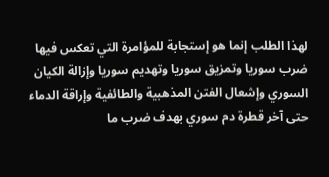لهذا الطلب إنما هو إستجابة للمؤامرة التي تعكس فيها ضرب سوريا وتمزيق سوريا وتهديم سوريا وإزالة الكيان السوري وإشعال الفتن المذهبية والطائفية وإراقة الدماء حتى آخر قطرة دم سوري بهدف ضرب ما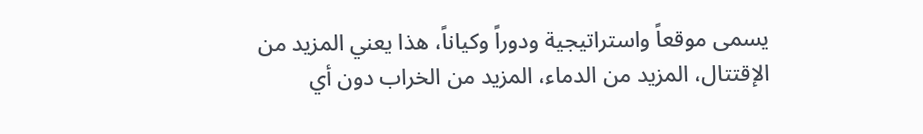يسمى موقعاً واستراتيجية ودوراً وكياناً، هذا يعني المزيد من الإقتتال، المزيد من الدماء، المزيد من الخراب دون أي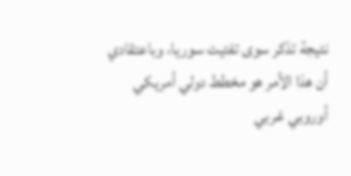نتيجة تذكر سوى تفتيت سوريا، وباعتقادي أن هذا الأمر هو مخطط دولي أمريكي أوروبي غربي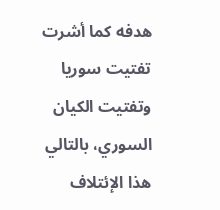هدفه كما أشرت تفتيت سوريا وتفتيت الكيان السوري، بالتالي هذا الإئتلاف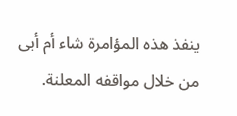ينفذ هذه المؤامرة شاء أم أبى من خلال مواقفه المعلنة.